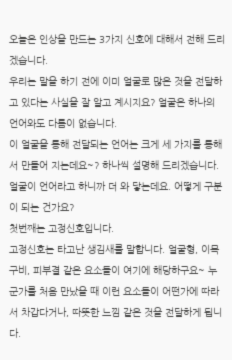오늘은 인상을 만드는 3가지 신호에 대해서 전해 드리겠습니다.
우리는 말을 하기 전에 이미 얼굴로 많은 것을 전달하고 있다는 사실을 잘 알고 계시지요? 얼굴은 하나의 언어와도 다름이 없습니다.
이 얼굴을 통해 전달되는 언어는 크게 세 가지를 통해서 만들어 지는데요~? 하나씩 설명해 드리겠습니다.
얼굴이 언어라고 하니까 더 와 닿는데요. 어떻게 구분이 되는 건가요?
첫번째는 고정신호입니다.
고정신호는 타고난 생김새를 말합니다. 얼굴형, 이목구비, 피부결 같은 요소들이 여기에 해당하구요~ 누군가를 처음 만났을 때 이런 요소들이 어떤가에 따라서 차갑다거나, 따뜻한 느낌 같은 것을 전달하게 됩니다.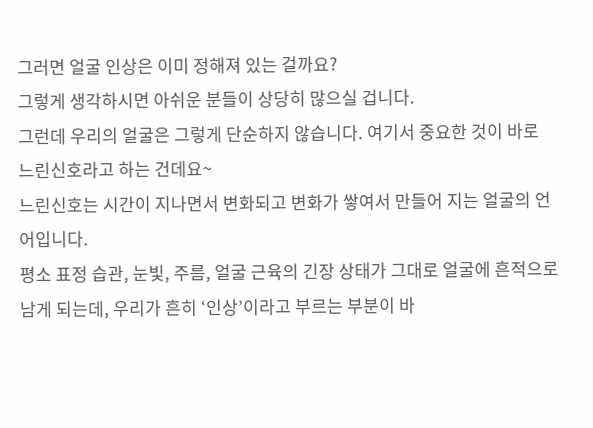그러면 얼굴 인상은 이미 정해져 있는 걸까요?
그렇게 생각하시면 아쉬운 분들이 상당히 많으실 겁니다.
그런데 우리의 얼굴은 그렇게 단순하지 않습니다. 여기서 중요한 것이 바로 느린신호라고 하는 건데요~
느린신호는 시간이 지나면서 변화되고 변화가 쌓여서 만들어 지는 얼굴의 언어입니다.
평소 표정 습관, 눈빛, 주름, 얼굴 근육의 긴장 상태가 그대로 얼굴에 흔적으로 남게 되는데, 우리가 흔히 ‘인상’이라고 부르는 부분이 바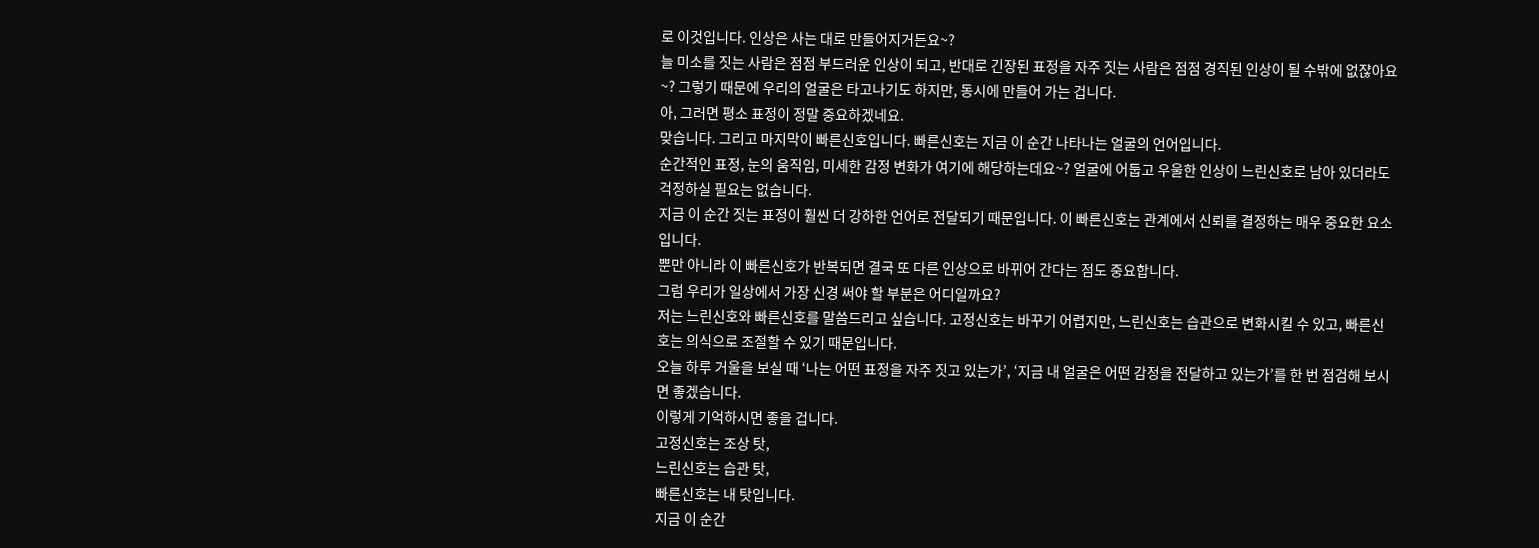로 이것입니다. 인상은 사는 대로 만들어지거든요~?
늘 미소를 짓는 사람은 점점 부드러운 인상이 되고, 반대로 긴장된 표정을 자주 짓는 사람은 점점 경직된 인상이 될 수밖에 없쟎아요~? 그렇기 때문에 우리의 얼굴은 타고나기도 하지만, 동시에 만들어 가는 겁니다.
아, 그러면 평소 표정이 정말 중요하겠네요.
맞습니다. 그리고 마지막이 빠른신호입니다. 빠른신호는 지금 이 순간 나타나는 얼굴의 언어입니다.
순간적인 표정, 눈의 움직임, 미세한 감정 변화가 여기에 해당하는데요~? 얼굴에 어둡고 우울한 인상이 느린신호로 남아 있더라도 걱정하실 필요는 없습니다.
지금 이 순간 짓는 표정이 훨씬 더 강하한 언어로 전달되기 때문입니다. 이 빠른신호는 관계에서 신뢰를 결정하는 매우 중요한 요소입니다.
뿐만 아니라 이 빠른신호가 반복되면 결국 또 다른 인상으로 바뀌어 간다는 점도 중요합니다.
그럼 우리가 일상에서 가장 신경 써야 할 부분은 어디일까요?
저는 느린신호와 빠른신호를 말씀드리고 싶습니다. 고정신호는 바꾸기 어렵지만, 느린신호는 습관으로 변화시킬 수 있고, 빠른신호는 의식으로 조절할 수 있기 때문입니다.
오늘 하루 거울을 보실 때 ‘나는 어떤 표정을 자주 짓고 있는가’, ‘지금 내 얼굴은 어떤 감정을 전달하고 있는가’를 한 번 점검해 보시면 좋겠습니다.
이렇게 기억하시면 좋을 겁니다.
고정신호는 조상 탓,
느린신호는 습관 탓,
빠른신호는 내 탓입니다.
지금 이 순간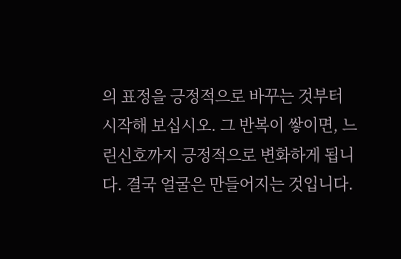의 표정을 긍정적으로 바꾸는 것부터 시작해 보십시오. 그 반복이 쌓이면, 느린신호까지 긍정적으로 변화하게 됩니다. 결국 얼굴은 만들어지는 것입니다.